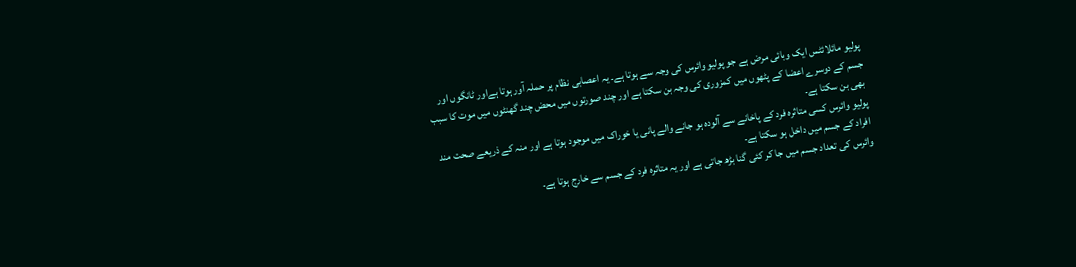پولیو مائلائٹس ایک وبائی مرض ہے جو پولیو وائرس کی وجہ سے ہوتا ہے۔ یہ اعصابی نظام پر حملہ آور ہوتا ہےاور ٹانگوں اور جسم کے دوسرے اعضا کے پٹھوں میں کمزوری کی وجہ بن سکتا ہے اور چند صورتوں میں محض چند گھنٹوں میں موت کا سبب بھی بن سکتا ہے۔
پولیو وائرس کسی متاثرہ فرد کے پاخانے سے آلودہ ہو جانے والے پانی یا خوراک میں موجود ہوتا ہے اور منہ کے ذریعے صحت مند افراد کے جسم میں داخل ہو سکتا ہے۔
وائرس کی تعداد جسم میں جا کر کئی گنا بڑھ جاتی ہے اور یہ متاثرہ فرد کے جسم سے خارج ہوتا ہے۔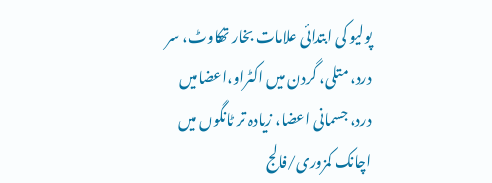پولیو کی ابتدائی علامات بخار تھکاوٹ، سر درد، متلی، گردن میں اکٹراو،اعضامیں درد، جسمانی اعضا، زیادہ تر ٹانگوں میں اچانک کمزوری/فالج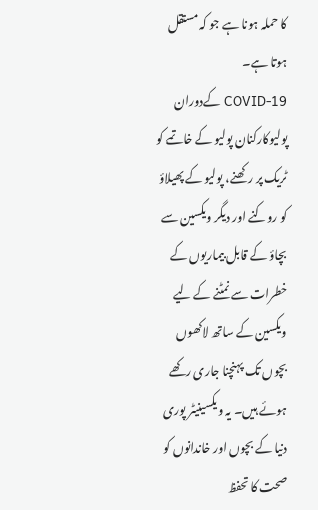کا حملہ ہونا ہے جو کہ مستقل ہوتا ہے۔
COVID-19 کےدوران پولیوکارکنان پولیو کے خاتمے کو ٹریک پر رکھنے، پولیو کے پھیلاؤ کو روکنے اور دیگر ویکسین سے بچاؤ کے قابل بیماریوں کے خطرات سے نمٹنے کے لیے ویکسین کے ساتھ لاکھوں بچوں تک پہنچنا جاری رکھے ہوئے ہیں۔ یہ ویکسینیٹر پوری دنیا کے بچوں اور خاندانوں کو صحت کا تحفظ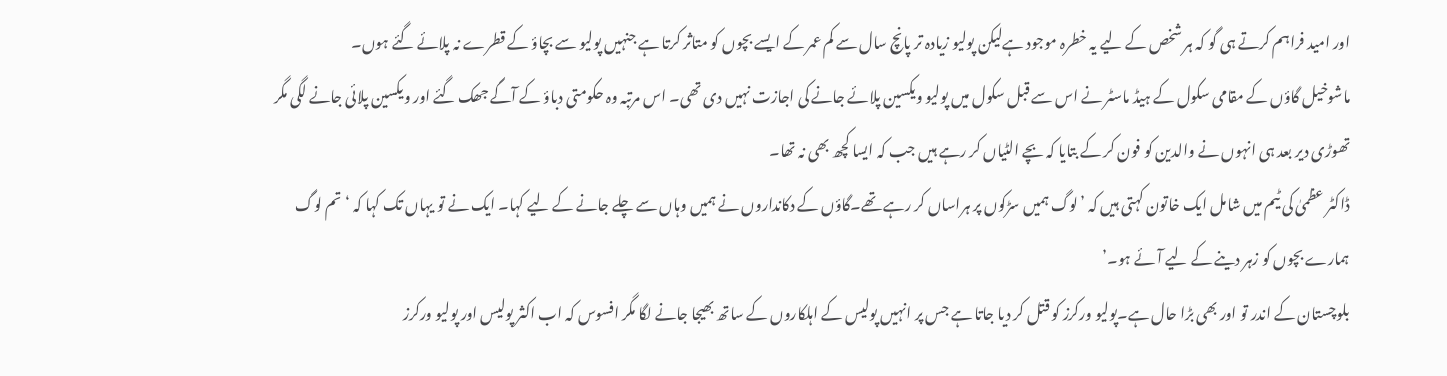اور امید فراہم کرتے ہی گو کہ ہر شخص کے لیے یہ خطرہ موجود ہےلیکن پولیو زیادہ تر پانچ سال سے کم عمر کے ایسے بچوں کو متاثر کرتا ہے جنہیں پولیو سے بچاؤ کے قطرے نہ پلائے گئے ہوں۔
ماشوخیل گاؤں کے مقامی سکول کے ہیڈ ماسٹر نے اس سے قبل سکول میں پولیو ویکسین پلائے جانے کی اجازت نہیں دی تھی۔ اس مرتبہ وہ حکومتی دباؤ کے آگے جھک گئے اور ویکسین پلائی جانے لگی مگر تھوڑی دیر بعد ہی انہوں نے والدین کو فون کر کے بتایا کہ بچے الٹیاں کر رہے ہیں جب کہ ایسا کچھ بھی نہ تھا۔
ڈاکٹر عظمیٰ کی ٹیم میں شامل ایک خاتون کہتی ہیں کہ ’لوگ ہمیں سڑکوں پر ہراساں کر رہے تھے۔گاؤں کے دکانداروں نے ہمیں وہاں سے چلے جانے کے لیے کہا۔ ایک نے تو یہاں تک کہا کہ ‘تم لوگ ہمارے بچوں کو زہر دینے کے لیے آئے ہو۔’
بلوچستان کے اندر تو اور بھی بڑا حال ہے۔پولیو ورکرز کو قتل کر دیا جاتا ہے جس پر انہیں پولیس کے اہلکاروں کے ساتھ بھیجا جانے لگا مگر افسوس کہ اب اکثر پولیس اور پولیو ورکرز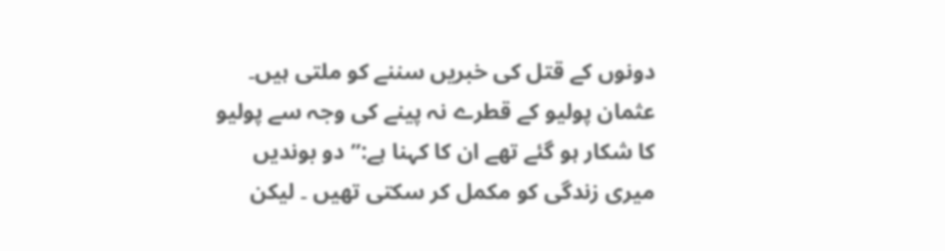دونوں کے قتل کی خبریں سننے کو ملتی ہیں۔
عثمان پولیو کے قطرے نہ پینے کی وجہ سے پولیو کا شکار ہو گئے تھے ان کا کہنا ہے:”دو بوندیں میری زندگی کو مکمل کر سکتی تھیں ۔ لیکن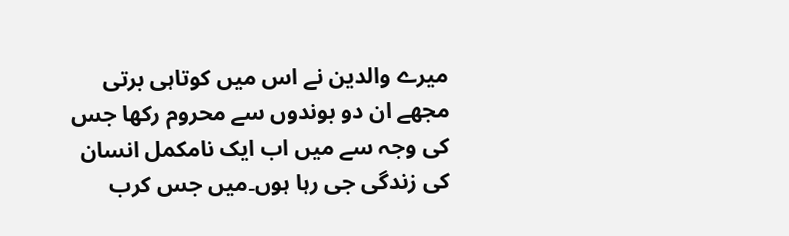میرے والدین نے اس میں کوتاہی برتی مجھے ان دو بوندوں سے محروم رکھا جس کی وجہ سے میں اب ایک نامکمل انسان کی زندگی جی رہا ہوں۔میں جس کرب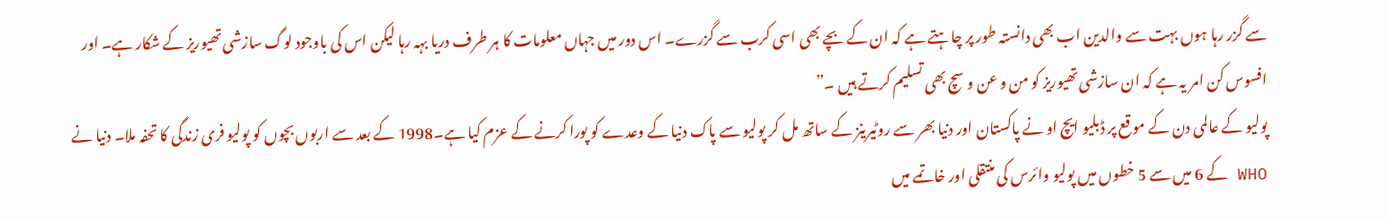سے گزر رہا ہوں بہت سے والدین اب بھی دانستہ طور پر چاہتے ہے کہ ان کے بچے بھی اسی کرب سے گزرے۔ اس دور میں جہاں معلومات کا ہر طرف دریا بہہ رہا لیکن اس کی باوجود لوگ سازشی تھیوریز کے شکار ہے۔ اور افسوس کن امر یہ ہے کہ ان سازشی تھیوریز کو من و عن و سچ بھی تسلیم کرتے ہیں ۔”
پولیو کے عالمی دن کے موقع پر ڈبلیو ایچ او نے پاکستان اور دنیا بھر سے روٹیرینز کے ساتھ مل کر پولیو سے پاک دنیا کے وعدے کو پورا کرنے کے عزم کیا ہے۔1998 کے بعد سے اربوں بچوں کو پولیو فری زندگی کا تحفہ ملا۔ دنیا نے WHO کے 6 میں سے 5 خطوں میں پولیو وائرس کی منتقلی اور خاتمے میں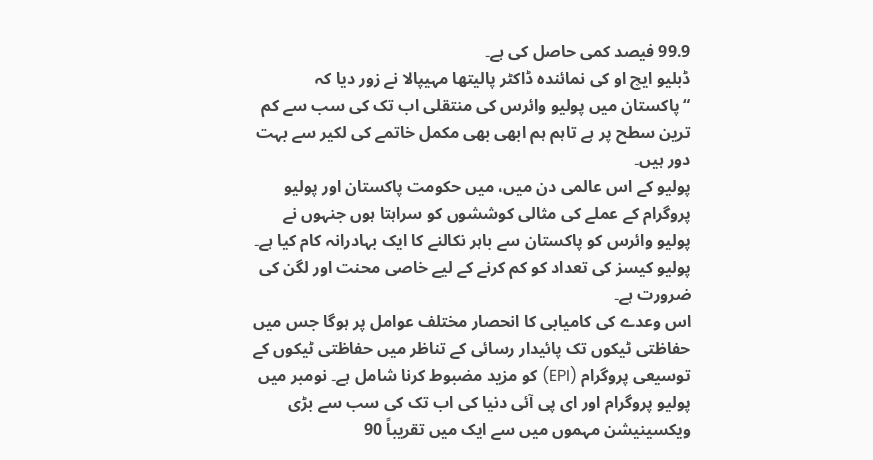99.9 فیصد کمی حاصل کی ہے۔
ڈبلیو ایچ او کی نمائندہ ڈاکٹر پالیتھا مہیپالا نے زور دیا کہ “پاکستان میں پولیو وائرس کی منتقلی اب تک کی سب سے کم ترین سطح پر ہے تاہم ہم ابھی بھی مکمل خاتمے کی لکیر سے بہت دور ہیں۔
پولیو کے اس عالمی دن میں، میں حکومت پاکستان اور پولیو پروگرام کے عملے کی مثالی کوششوں کو سراہتا ہوں جنہوں نے پولیو وائرس کو پاکستان سے باہر نکالنے کا ایک بہادرانہ کام کیا ہے۔ پولیو کیسز کی تعداد کو کم کرنے کے لیے خاصی محنت اور لگن کی ضرورت ہے۔
اس وعدے کی کامیابی کا انحصار مختلف عوامل پر ہوگا جس میں حفاظتی ٹیکوں تک پائیدار رسائی کے تناظر میں حفاظتی ٹیکوں کے توسیعی پروگرام (EPI) کو مزید مضبوط کرنا شامل ہے۔ نومبر میں پولیو پروگرام اور ای پی آئی دنیا کی اب تک کی سب سے بڑی ویکسینیشن مہموں میں سے ایک میں تقریباً 90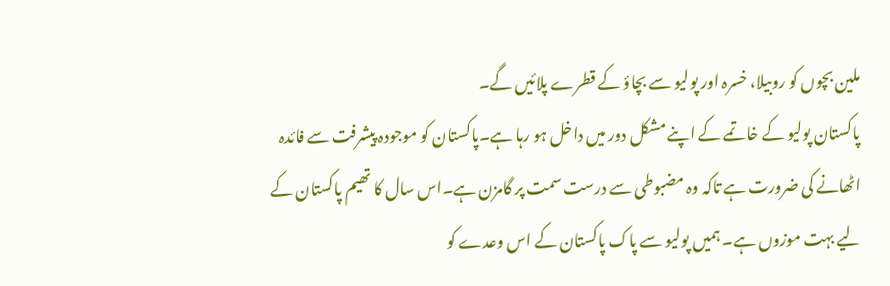ملین بچوں کو روبیلا، خسرہ اور پولیو سے بچاؤ کے قطرے پلائیں گے۔
پاکستان پولیو کے خاتمے کے اپنے مشکل دور میں داخل ہو رہا ہے۔پاکستان کو موجودہ پیشرفت سے فائدہ اٹھانے کی ضرورت ہے تاکہ وہ مضبوطی سے درست سمت پر گامزن ہے۔اس سال کا تھیم پاکستان کے لیے بہت موزوں ہے۔ ہمیں پولیو سے پاک پاکستان کے اس وعدے کو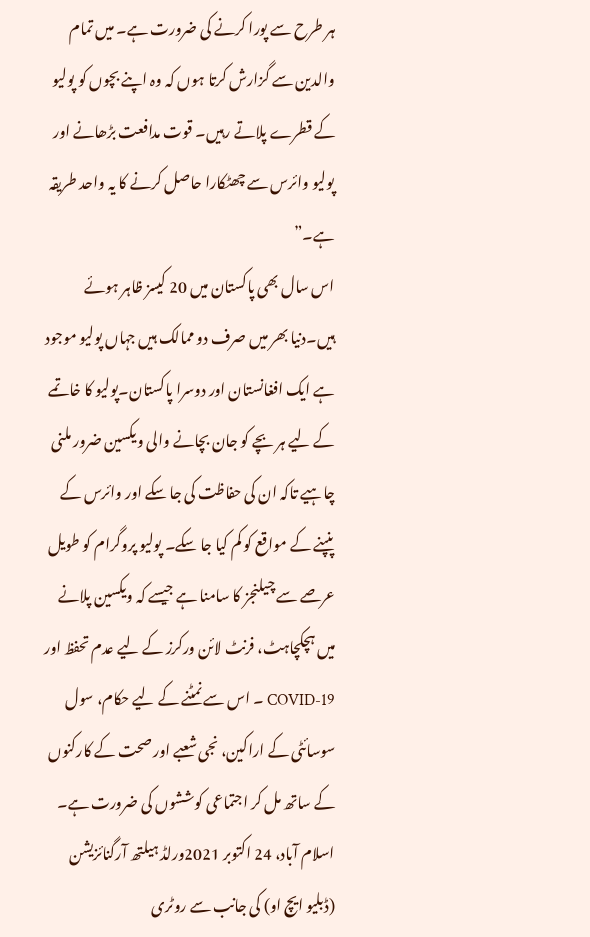ہر طرح سے پورا کرنے کی ضرورت ہے۔ میں تمام والدین سے گزارش کرتا ہوں کہ وہ اپنے بچوں کو پولیو کے قطرے پلاتے رہیں۔ قوت مدافعت بڑھانے اور پولیو وائرس سے چھٹکارا حاصل کرنے کا یہ واحد طریقہ ہے۔”
اس سال بھی پاکستان میں 20 کیسز ظاہر ہوئے ہیں۔دنیا بھر میں صرف دو ممالک ہیں جہاں پولیو موجود ہے ایک افغانستان اور دوسرا پاکستان۔پولیو کا خاتمے کے لیے ہر بچے کو جان بچانے والی ویکسین ضرور ملنی چاہیے تاکہ ان کی حفاظت کی جا سکے اور وائرس کے پنپنے کے مواقع کو کم کیا جا سکے۔ پولیو پروگرام کو طویل عرصے سے چیلنجز کا سامنا ہے جیسے کہ ویکسین پلانے میں ہچکچاہٹ، فرنٹ لائن ورکرز کے لیے عدم تحفظ اور COVID-19 ۔ اس سے نمٹنے کے لیے حکام، سول سوسائٹی کے اراکین، نجی شعبے اور صحت کے کارکنوں کے ساتھ مل کر اجتماعی کوششوں کی ضرورت ہے۔
اسلام آباد، 24 اکتوبر 2021ورلڈ ہیلتھ آرگنائزیشن (ڈبلیو ایچ او) کی جانب سے روٹری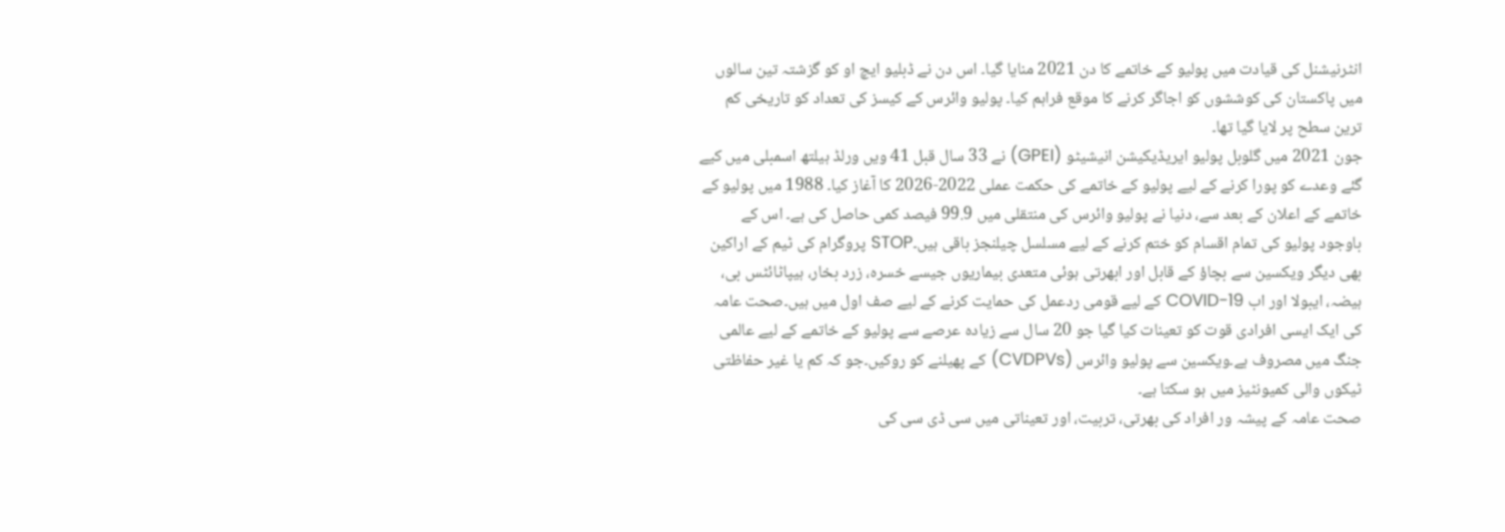انٹرنیشنل کی قیادت میں پولیو کے خاتمے کا دن 2021 منایا گیا۔ اس دن نے ڈبلیو ایچ او کو گزشتہ تین سالوں میں پاکستان کی کوششوں کو اجاگر کرنے کا موقع فراہم کیا۔ پولیو وائرس کے کیسز کی تعداد کو تاریخی کم ترین سطح پر لایا گیا تھا۔
جون 2021 میں گلوبل پولیو ایریڈیکیشن انیشیٹو (GPEI) نے 33 سال قبل 41 ویں ورلڈ ہیلتھ اسمبلی میں کیے گئے وعدے کو پورا کرنے کے لیے پولیو کے خاتمے کی حکمت عملی 2022-2026 کا آغاز کیا۔ 1988 میں پولیو کے خاتمے کے اعلان کے بعد سے، دنیا نے پولیو وائرس کی منتقلی میں 99.9 فیصد کمی حاصل کی ہے۔ اس کے باوجود پولیو کی تمام اقسام کو ختم کرنے کے لیے مسلسل چیلنجز باقی ہیں۔STOP پروگرام کی ٹیم کے اراکین بھی دیگر ویکسین سے بچاؤ کے قابل اور ابھرتی ہوئی متعدی بیماریوں جیسے خسرہ، زرد بخار، ہیپاٹائٹس بی، ہیضہ، ایبولا اور اب COVID-19 کے لیے قومی ردعمل کی حمایت کرنے کے لیے صف اول میں ہیں۔صحت عامہ کی ایک ایسی افرادی قوت کو تعینات کیا گیا جو 20 سال سے زیادہ عرصے سے پولیو کے خاتمے کے لیے عالمی جنگ میں مصروف ہے۔ویکسین سے پولیو وائرس (CVDPVs) کے پھیلنے کو روکیں۔جو کہ کم یا غیر حفاظتی ٹیکوں والی کمیونٹیز میں ہو سکتا ہے۔
صحت عامہ کے پیشہ ور افراد کی بھرتی، تربیت، اور تعیناتی میں سی ڈی سی کی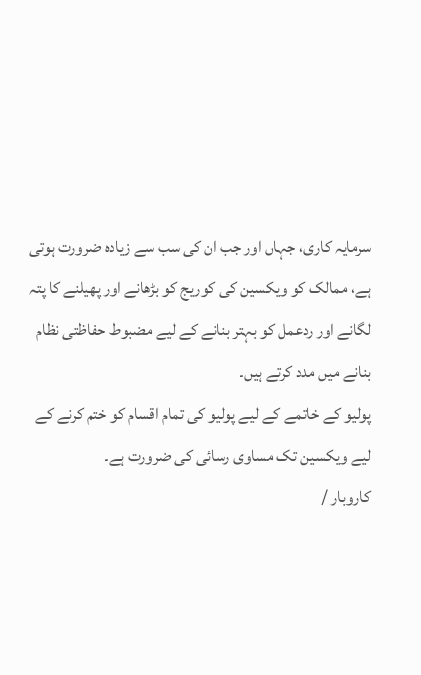سرمایہ کاری، جہاں اور جب ان کی سب سے زیادہ ضرورت ہوتی ہے، ممالک کو ویکسین کی کوریج کو بڑھانے اور پھیلنے کا پتہ لگانے اور ردعمل کو بہتر بنانے کے لیے مضبوط حفاظتی نظام بنانے میں مدد کرتے ہیں۔
پولیو کے خاتمے کے لیے پولیو کی تمام اقسام کو ختم کرنے کے لیے ویکسین تک مساوی رسائی کی ضرورت ہے۔
کاروبار /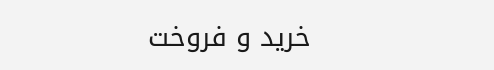خرید و فروخت